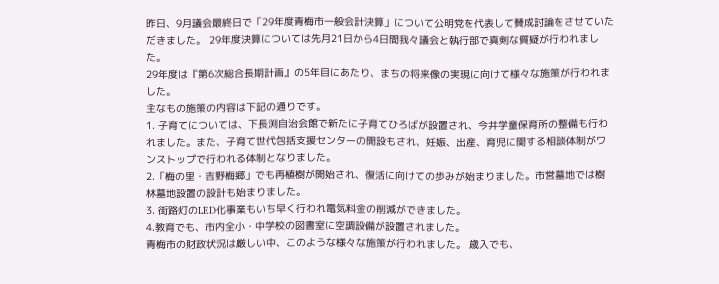昨日、9月議会最終日で「29年度青梅市一般会計決算」について公明党を代表して賛成討論をさせていただきました。 29年度決算については先月21日から4日間我々議会と執行部で真剣な質疑が行われました。
29年度は『第6次総合長期計画』の5年目にあたり、まちの将来像の実現に向けて様々な施策が行われました。
主なもの施策の内容は下記の通りです。
1. 子育てについては、下長渕自治会館で新たに子育てひろばが設置され、今井学童保育所の整備も行われました。また、子育て世代包括支援センターの開設もされ、妊娠、出産、育児に関する相談体制がワンストップで行われる体制となりました。
2.「梅の里・吉野梅郷」でも再植樹が開始され、復活に向けての歩みが始まりました。市営墓地では樹林墓地設置の設計も始まりました。
3. 街路灯のLED化事業もいち早く行われ電気料金の削減ができました。
4.教育でも、市内全小・中学校の図書室に空調設備が設置されました。
青梅市の財政状況は厳しい中、このような様々な施策が行われました。 歳入でも、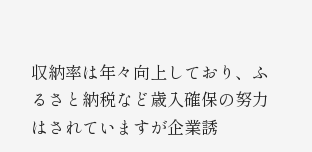収納率は年々向上しており、ふるさと納税など歳入確保の努力はされていますが企業誘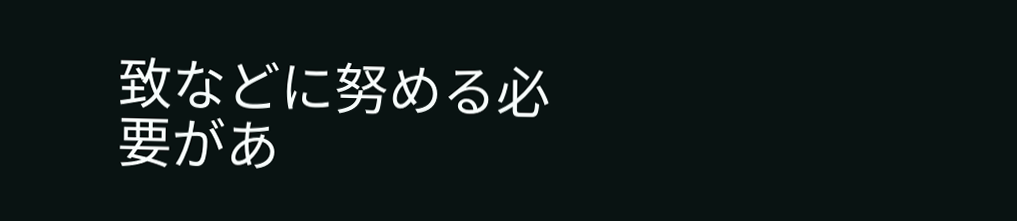致などに努める必要があ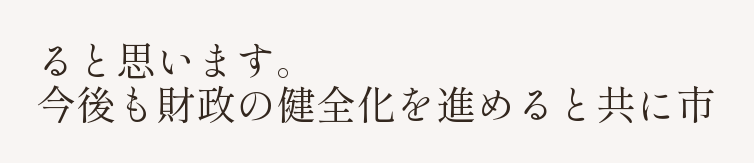ると思います。
今後も財政の健全化を進めると共に市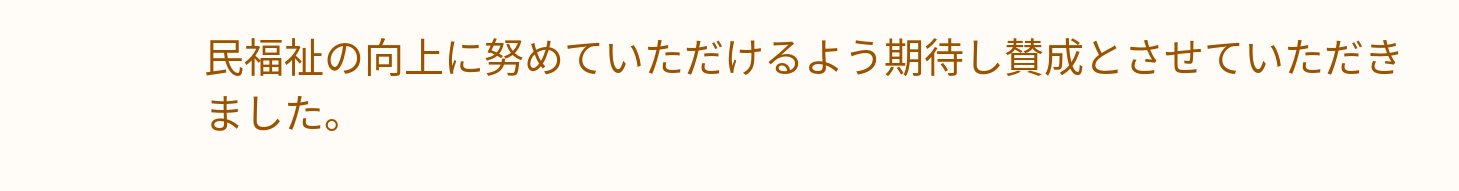民福祉の向上に努めていただけるよう期待し賛成とさせていただきました。